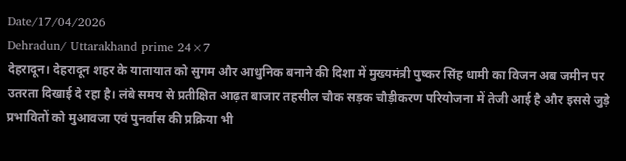Date/17/04/2026
Dehradun/ Uttarakhand prime 24×7
देहरादून। देहरादून शहर के यातायात को सुगम और आधुनिक बनाने की दिशा में मुख्यमंत्री पुष्कर सिंह धामी का विजन अब जमीन पर उतरता दिखाई दे रहा है। लंबे समय से प्रतीक्षित आढ़त बाजार तहसील चौक सड़क चौड़ीकरण परियोजना में तेजी आई है और इससे जुड़े प्रभावितों को मुआवजा एवं पुनर्वास की प्रक्रिया भी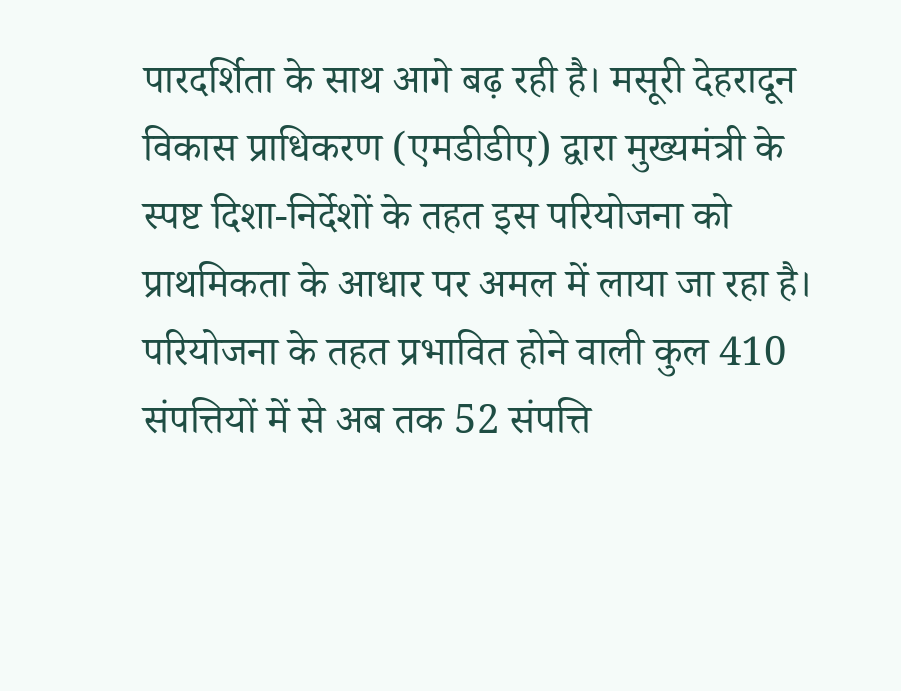पारदर्शिता के साथ आगे बढ़ रही है। मसूरी देहरादून विकास प्राधिकरण (एमडीडीए) द्वारा मुख्यमंत्री के स्पष्ट दिशा-निर्देशों के तहत इस परियोजना को प्राथमिकता के आधार पर अमल में लाया जा रहा है। परियोजना के तहत प्रभावित होने वाली कुल 410 संपत्तियों में से अब तक 52 संपत्ति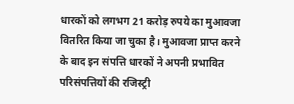धारकों को लगभग 21 करोड़ रुपये का मुआवजा वितरित किया जा चुका है। मुआवजा प्राप्त करने के बाद इन संपत्ति धारकों ने अपनी प्रभावित परिसंपत्तियों की रजिस्ट्री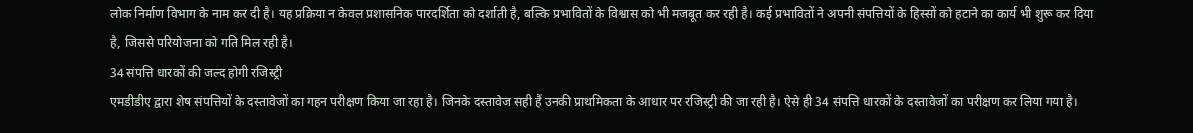लोक निर्माण विभाग के नाम कर दी है। यह प्रक्रिया न केवल प्रशासनिक पारदर्शिता को दर्शाती है, बल्कि प्रभावितों के विश्वास को भी मजबूत कर रही है। कई प्रभावितों ने अपनी संपत्तियों के हिस्सों को हटाने का कार्य भी शुरू कर दिया है, जिससे परियोजना को गति मिल रही है।
34 संपत्ति धारकों की जल्द होगी रजिस्ट्री
एमडीडीए द्वारा शेष संपत्तियों के दस्तावेजों का गहन परीक्षण किया जा रहा है। जिनके दस्तावेज सही हैं उनकी प्राथमिकता के आधार पर रजिस्ट्री की जा रही है। ऐसे ही 34 संपत्ति धारकों के दस्तावेजों का परीक्षण कर लिया गया है।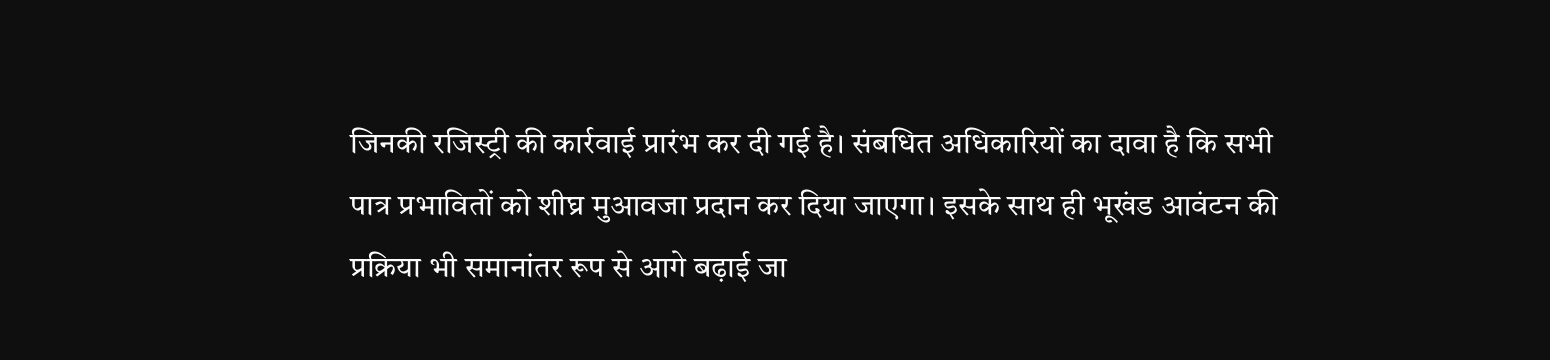जिनकी रजिस्ट्री की कार्रवाई प्रारंभ कर दी गई है। संबधित अधिकारियों का दावा है कि सभी पात्र प्रभावितों को शीघ्र मुआवजा प्रदान कर दिया जाएगा। इसके साथ ही भूखंड आवंटन की प्रक्रिया भी समानांतर रूप से आगे बढ़ाई जा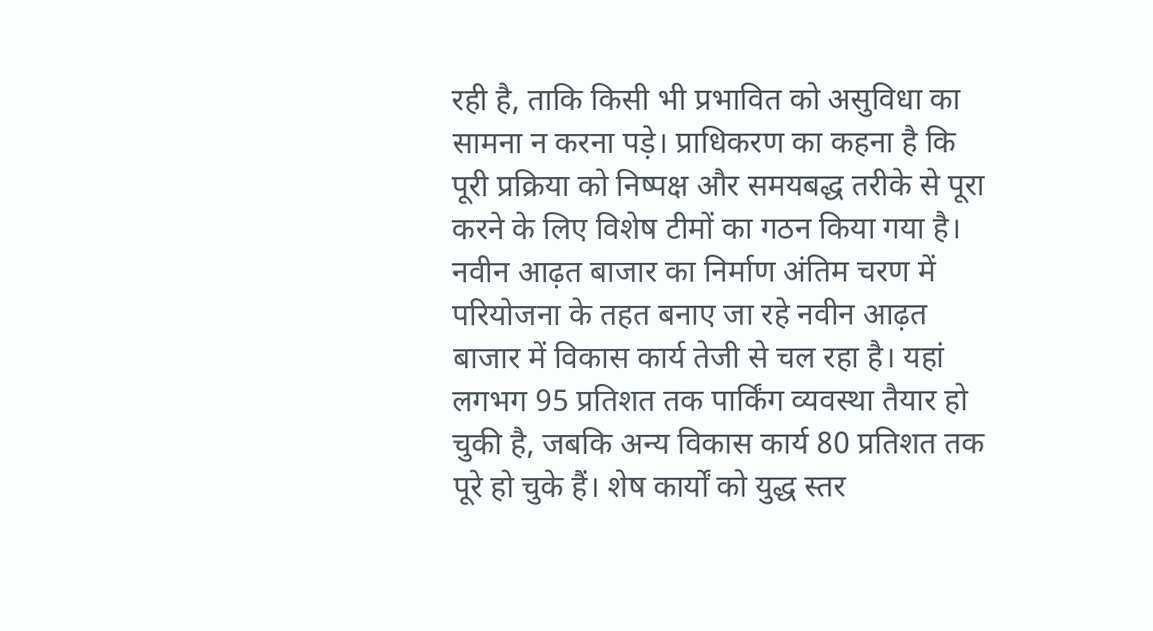रही है, ताकि किसी भी प्रभावित को असुविधा का सामना न करना पड़े। प्राधिकरण का कहना है कि पूरी प्रक्रिया को निष्पक्ष और समयबद्ध तरीके से पूरा करने के लिए विशेष टीमों का गठन किया गया है।
नवीन आढ़त बाजार का निर्माण अंतिम चरण में
परियोजना के तहत बनाए जा रहे नवीन आढ़त बाजार में विकास कार्य तेजी से चल रहा है। यहां लगभग 95 प्रतिशत तक पार्किंग व्यवस्था तैयार हो चुकी है, जबकि अन्य विकास कार्य 80 प्रतिशत तक पूरे हो चुके हैं। शेष कार्यों को युद्ध स्तर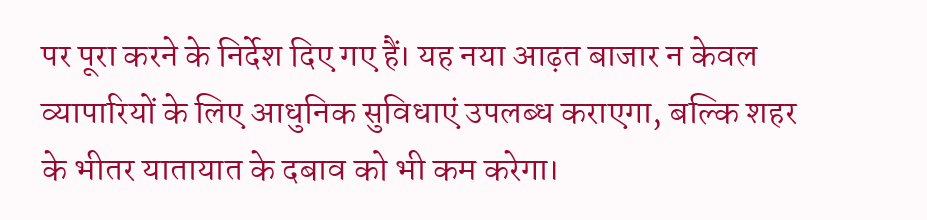पर पूरा करने के निर्देश दिए गए हैं। यह नया आढ़त बाजार न केवल व्यापारियों के लिए आधुनिक सुविधाएं उपलब्ध कराएगा, बल्कि शहर के भीतर यातायात के दबाव को भी कम करेगा।